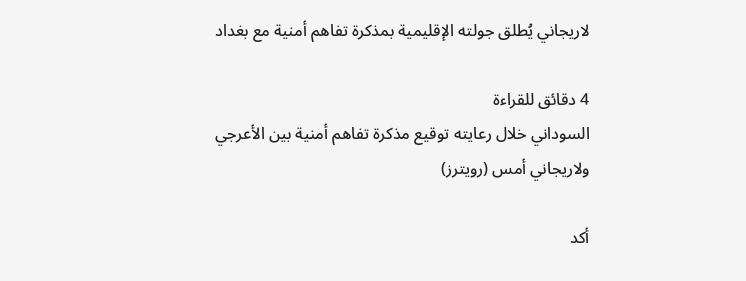لاريجاني يُطلق جولته الإقليمية بمذكرة تفاهم أمنية مع بغداد

4 دقائق للقراءة
السوداني خلال رعايته توقيع مذكرة تفاهم أمنية بين الأعرجي ولاريجاني أمس (رويترز)

أكد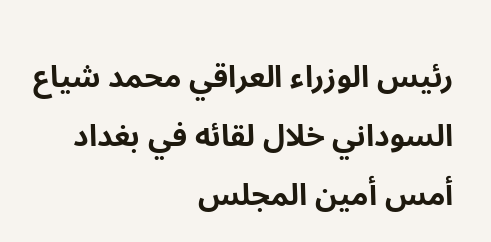رئيس الوزراء العراقي محمد شياع السوداني خلال لقائه في بغداد أمس أمين المجلس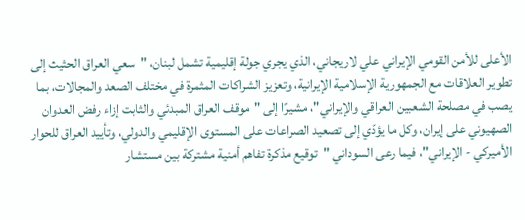الأعلى للأمن القومي الإيراني علي لاريجاني، الذي يجري جولة إقليمية تشمل لبنان، "سعي العراق الحثيث إلى تطوير العلاقات مع الجمهورية الإسلامية الإيرانية، وتعزيز الشراكات المثمرة في مختلف الصعد والمجالات، بما يصب في مصلحة الشعبين العراقي والإيراني"، مشيرًا إلى "موقف العراق المبدئي والثابت إزاء رفض العدوان الصهيوني على إيران، وكل ما يؤدّي إلى تصعيد الصراعات على المستوى الإقليمي والدولي، وتأييد العراق للحوار الأميركي - الإيراني"، فيما رعى السوداني "توقيع مذكرة تفاهم أمنية مشتركة بين مستشار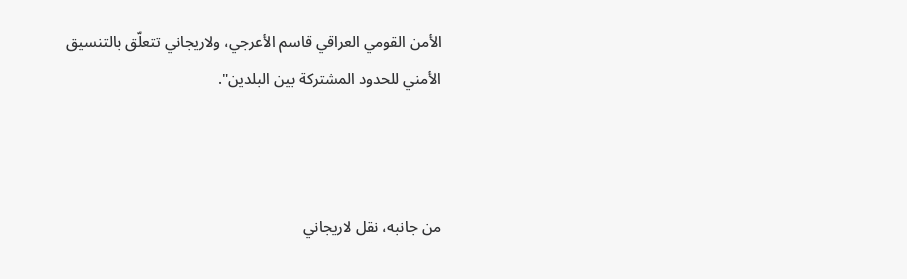الأمن القومي العراقي قاسم الأعرجي، ولاريجاني تتعلّق بالتنسيق الأمني للحدود المشتركة بين البلدين".



من جانبه، نقل لاريجاني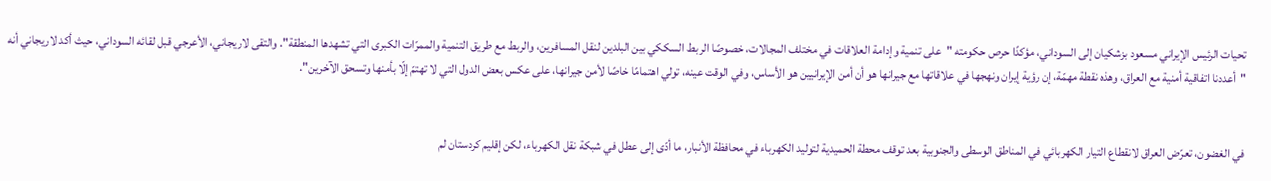تحيات الرئيس الإيراني مسعود بزشكيان إلى السوداني، مؤكدًا حرص حكومته "على تنمية وإدامة العلاقات في مختلف المجالات، خصوصًا الربط السككي بين البلدين لنقل المسافرين، والربط مع طريق التنمية والممرّات الكبرى التي تشهدها المنطقة". والتقى لاريجاني، الأعرجي قبل لقائه السوداني، حيث أكد لاريجاني أنه "أعددنا اتفاقية أمنية مع العراق، وهذه نقطة مهمّة، إن رؤية إيران ونهجها في علاقاتها مع جيرانها هو أن أمن الإيرانيين هو الأساس، وفي الوقت عينه، تولي اهتمامًا خاصًا لأمن جيرانها، على عكس بعض الدول التي لا تهتمّ إلّا بأمنها وتسحق الآخرين".


في الغضون، تعرّض العراق لانقطاع التيار الكهربائي في المناطق الوسطى والجنوبية بعد توقف محطة الحميدية لتوليد الكهرباء في محافظة الأنبار، ما أدّى إلى عطل في شبكة نقل الكهرباء، لكن إقليم كردستان لم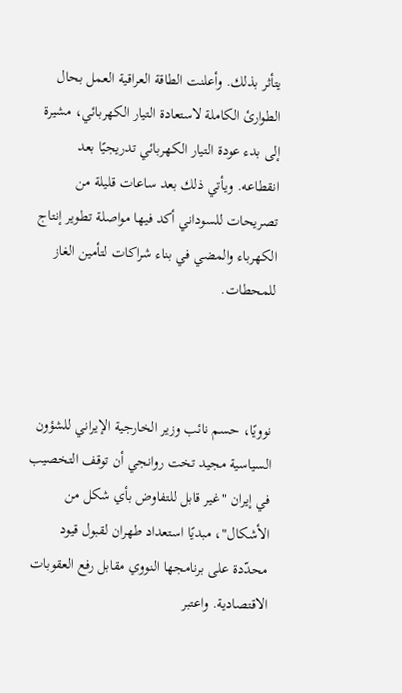يتأثر بذلك. وأعلنت الطاقة العراقية العمل بحال الطوارئ الكاملة لاستعادة التيار الكهربائي، مشيرة إلى بدء عودة التيار الكهربائي تدريجيًا بعد انقطاعه. ويأتي ذلك بعد ساعات قليلة من تصريحات للسوداني أكد فيها مواصلة تطوير إنتاج الكهرباء والمضي في بناء شراكات لتأمين الغاز للمحطات.



نوويًا، حسم نائب وزير الخارجية الإيراني للشؤون السياسية مجيد تخت روانجي أن توقف التخصيب في إيران "غير قابل للتفاوض بأي شكل من الأشكال"، مبديًا استعداد طهران لقبول قيود محدّدة على برنامجها النووي مقابل رفع العقوبات الاقتصادية. واعتبر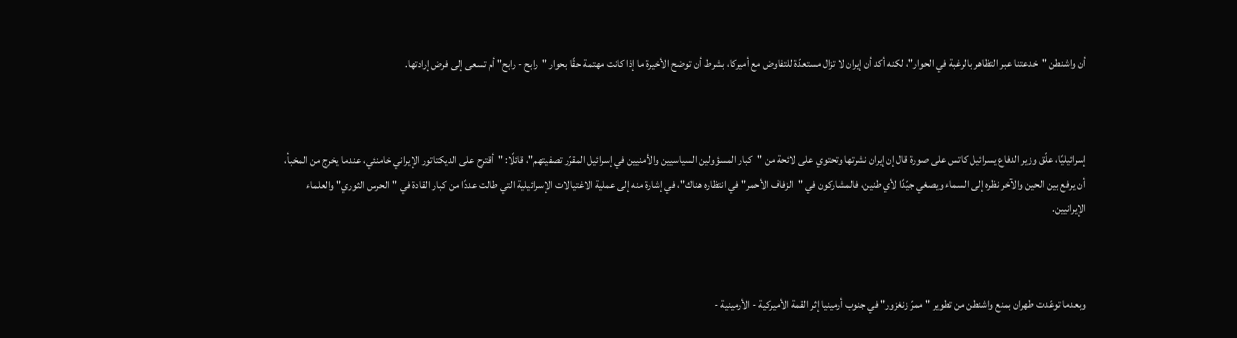أن واشنطن "خدعتنا عبر التظاهر بالرغبة في الحوار"، لكنه أكد أن إيران لا تزال مستعدّة للتفاوض مع أميركا، بشرط أن توضح الأخيرة ما إذا كانت مهتمة حقًا بحوار "رابح - رابح" أم تسعى إلى فرض إرادتها.



إسرائيليًا، علّق وزير الدفاع يسرائيل كاتس على صورة قال إن إيران نشرتها وتحتوي على لائحة من "كبار المسؤولين السياسيين والأمنيين في إسرائيل المقرّر تصفيتهم"، قائلًا: "أقترح على الديكتاتور الإيراني خامنئي، عندما يخرج من المخبأ، أن يرفع بين الحين والآخر نظره إلى السماء ويصغي جيّدًا لأي طنين، فالمشاركون في "الزفاف الأحمر" في انتظاره هناك"، في إشارة منه إلى عملية الاغتيالات الإسرائيلية التي طالت عددًا من كبار القادة في "الحرس الثوري" والعلماء الإيرانيين.



وبعدما توعّدت طهران بمنع واشنطن من تطوير "ممرّ زنغزور" في جنوب أرمينيا إثر القمة الأميركية - الأرمينية -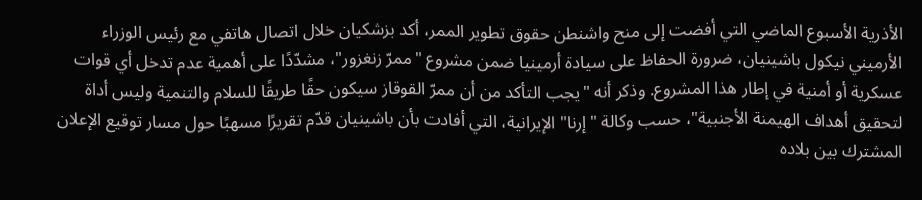الأذرية الأسبوع الماضي التي أفضت إلى منح واشنطن حقوق تطوير الممر، أكد بزشكيان خلال اتصال هاتفي مع رئيس الوزراء الأرميني نيكول باشينيان، ضرورة الحفاظ على سيادة أرمينيا ضمن مشروع "ممرّ زنغزور"، مشدّدًا على أهمية عدم تدخل أي قوات عسكرية أو أمنية في إطار هذا المشروع. وذكر أنه "يجب التأكد من أن ممرّ القوقاز سيكون حقًا طريقًا للسلام والتنمية وليس أداة لتحقيق أهداف الهيمنة الأجنبية"، حسب وكالة "إرنا" الإيرانية، التي أفادت بأن باشينيان قدّم تقريرًا مسهبًا حول مسار توقيع الإعلان المشترك بين بلاده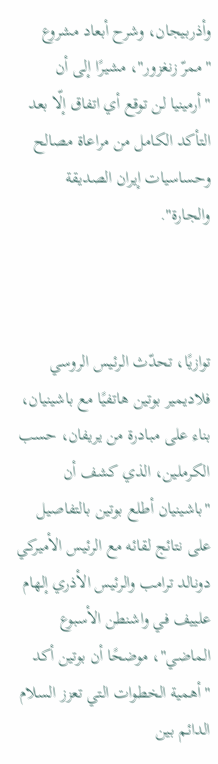وأذربيجان، وشرح أبعاد مشروع "ممرّ زنغزور"، مشيرًا إلى أن "أرمينيا لن توقع أي اتفاق إلّا بعد التأكد الكامل من مراعاة مصالح وحساسيات إيران الصديقة والجارة".



توازيًا، تحدّث الرئيس الروسي فلاديمير بوتين هاتفيًا مع باشينيان، بناء على مبادرة من يريفان، حسب الكرملين، الذي كشف أن "باشينيان أطلع بوتين بالتفاصيل على نتائج لقائه مع الرئيس الأميركي دونالد ترامب والرئيس الأذري إلهام علييف في واشنطن الأسبوع الماضي"، موضحًا أن بوتين أكد "أهمية الخطوات التي تعزز السلام الدائم بين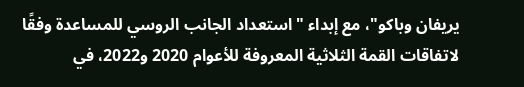يريفان وباكو"، مع إبداء "استعداد الجانب الروسي للمساعدة وفقًا لاتفاقات القمة الثلاثية المعروفة للأعوام 2020 و2022، في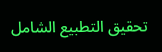تحقيق التطبيع الشامل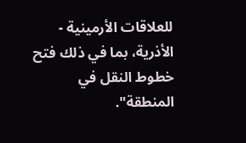للعلاقات الأرمينية - الأذرية، بما في ذلك فتح خطوط النقل في المنطقة".